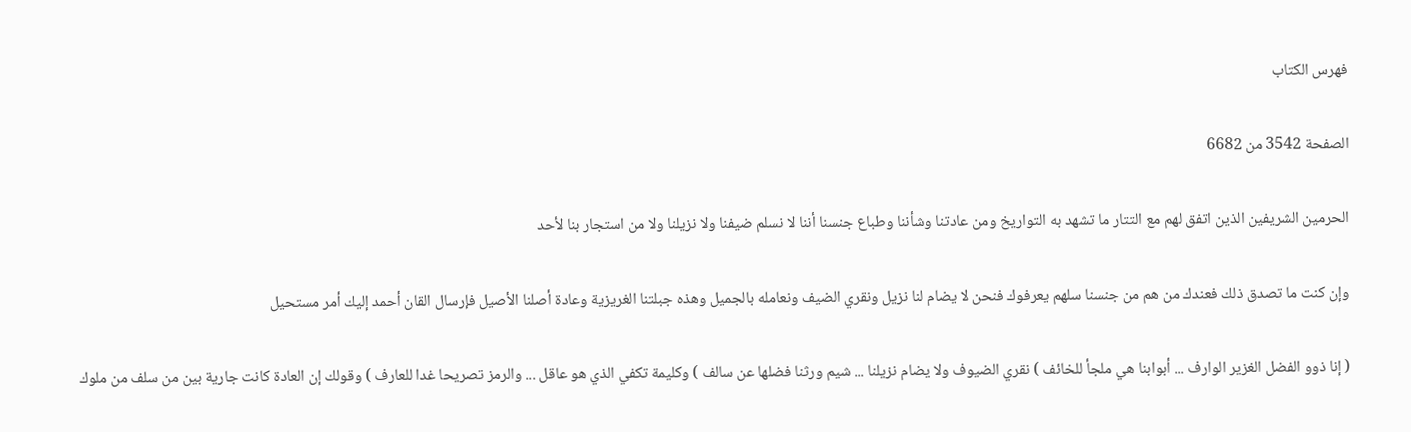فهرس الكتاب

الصفحة 3542 من 6682

الحرمين الشريفين الذين اتفق لهم مع التتار ما تشهد به التواريخ ومن عادتنا وشأننا وطباع جنسنا أننا لا نسلم ضيفنا ولا نزيلنا ولا من استجار بنا لأحد

وإن كنت ما تصدق ذلك فعندك من هم من جنسنا سلهم يعرفوك فنحن لا يضام لنا نزيل ونقري الضيف ونعامله بالجميل وهذه جبلتنا الغريزية وعادة أصلنا الأصيل فإرسال القان أحمد إليك أمر مستحيل

( إنا ذوو الفضل الغزير الوارف ... أبوابنا هي ملجأ للخائف ) نقري الضيوف ولا يضام نزيلنا ... شيم ورثنا فضلها عن سالف ) وكليمة تكفي الذي هو عاقل ... والرمز تصريحا غدا للعارف ) وقولك إن العادة كانت جارية بين من سلف من ملوك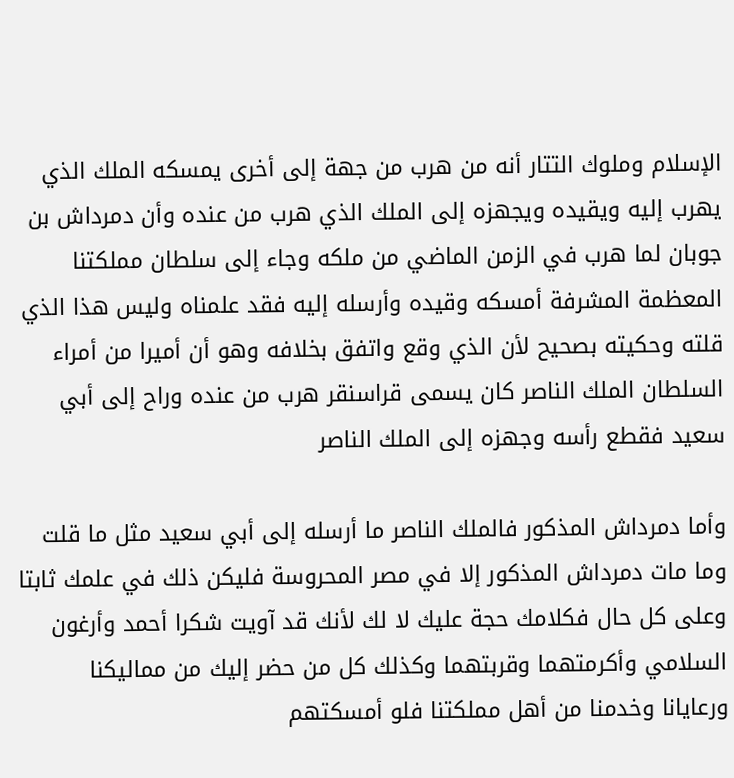الإسلام وملوك التتار أنه من هرب من جهة إلى أخرى يمسكه الملك الذي يهرب إليه ويقيده ويجهزه إلى الملك الذي هرب من عنده وأن دمرداش بن جوبان لما هرب في الزمن الماضي من ملكه وجاء إلى سلطان مملكتنا المعظمة المشرفة أمسكه وقيده وأرسله إليه فقد علمناه وليس هذا الذي قلته وحكيته بصحيح لأن الذي وقع واتفق بخلافه وهو أن أميرا من أمراء السلطان الملك الناصر كان يسمى قراسنقر هرب من عنده وراح إلى أبي سعيد فقطع رأسه وجهزه إلى الملك الناصر

وأما دمرداش المذكور فالملك الناصر ما أرسله إلى أبي سعيد مثل ما قلت وما مات دمرداش المذكور إلا في مصر المحروسة فليكن ذلك في علمك ثابتا وعلى كل حال فكلامك حجة عليك لا لك لأنك قد آويت شكرا أحمد وأرغون السلامي وأكرمتهما وقربتهما وكذلك كل من حضر إليك من مماليكنا ورعايانا وخدمنا من أهل مملكتنا فلو أمسكتهم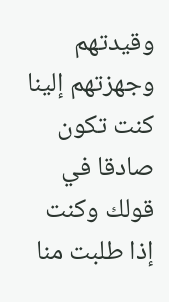وقيدتهم وجهزتهم إلينا كنت تكون صادقا في قولك وكنت إذا طلبت منا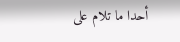أحدا ما تلام على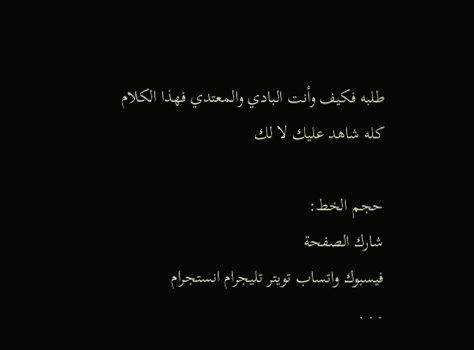طلبه فكيف وأنت البادي والمعتدي فهذا الكلام كله شاهد عليك لا لك

حجم الخط:
شارك الصفحة
فيسبوك واتساب تويتر تليجرام انستجرام
. . .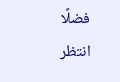فضلًا انتظر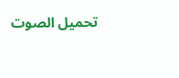تحميل الصوت